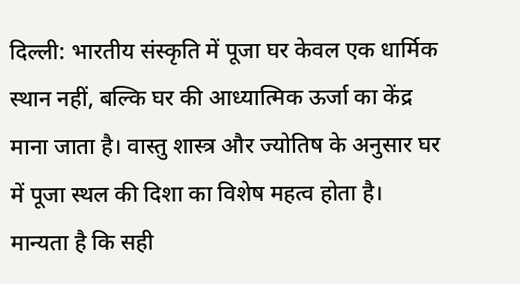दिल्ली: भारतीय संस्कृति में पूजा घर केवल एक धार्मिक स्थान नहीं, बल्कि घर की आध्यात्मिक ऊर्जा का केंद्र माना जाता है। वास्तु शास्त्र और ज्योतिष के अनुसार घर में पूजा स्थल की दिशा का विशेष महत्व होता है। मान्यता है कि सही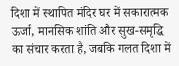दिशा में स्थापित मंदिर घर में सकारात्मक ऊर्जा, मानसिक शांति और सुख-समृद्धि का संचार करता है, जबकि गलत दिशा में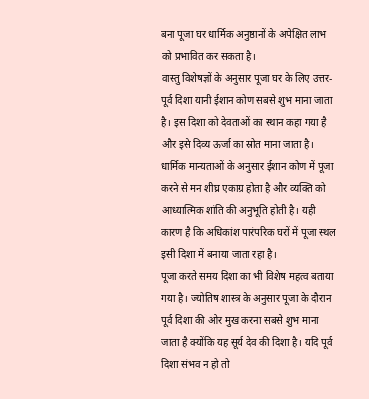बना पूजा घर धार्मिक अनुष्ठानों के अपेक्षित लाभ को प्रभावित कर सकता है।
वास्तु विशेषज्ञों के अनुसार पूजा घर के लिए उत्तर-पूर्व दिशा यानी ईशान कोण सबसे शुभ माना जाता है। इस दिशा को देवताओं का स्थान कहा गया है और इसे दिव्य ऊर्जा का स्रोत माना जाता है। धार्मिक मान्यताओं के अनुसार ईशान कोण में पूजा करने से मन शीघ्र एकाग्र होता है और व्यक्ति को आध्यात्मिक शांति की अनुभूति होती है। यही कारण है कि अधिकांश पारंपरिक घरों में पूजा स्थल इसी दिशा में बनाया जाता रहा है।
पूजा करते समय दिशा का भी विशेष महत्व बताया गया है। ज्योतिष शास्त्र के अनुसार पूजा के दौरान पूर्व दिशा की ओर मुख करना सबसे शुभ माना जाता है क्योंकि यह सूर्य देव की दिशा है। यदि पूर्व दिशा संभव न हो तो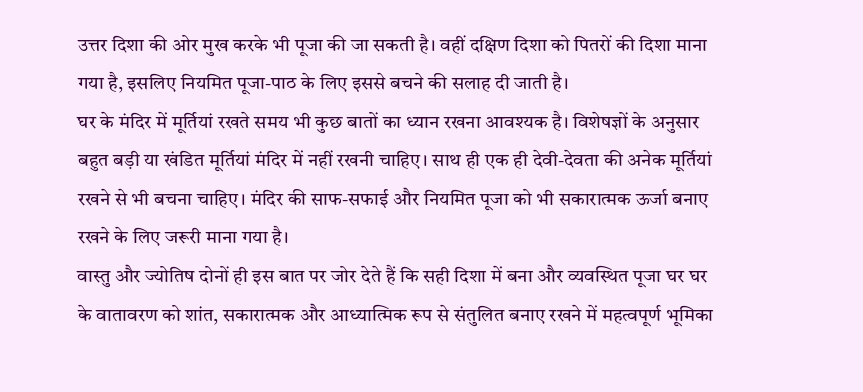उत्तर दिशा की ओर मुख करके भी पूजा की जा सकती है। वहीं दक्षिण दिशा को पितरों की दिशा माना गया है, इसलिए नियमित पूजा-पाठ के लिए इससे बचने की सलाह दी जाती है।
घर के मंदिर में मूर्तियां रखते समय भी कुछ बातों का ध्यान रखना आवश्यक है। विशेषज्ञों के अनुसार बहुत बड़ी या खंडित मूर्तियां मंदिर में नहीं रखनी चाहिए। साथ ही एक ही देवी-देवता की अनेक मूर्तियां रखने से भी बचना चाहिए। मंदिर की साफ-सफाई और नियमित पूजा को भी सकारात्मक ऊर्जा बनाए रखने के लिए जरूरी माना गया है।
वास्तु और ज्योतिष दोनों ही इस बात पर जोर देते हैं कि सही दिशा में बना और व्यवस्थित पूजा घर घर के वातावरण को शांत, सकारात्मक और आध्यात्मिक रूप से संतुलित बनाए रखने में महत्वपूर्ण भूमिका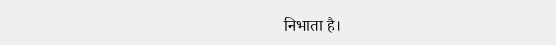निभाता है।